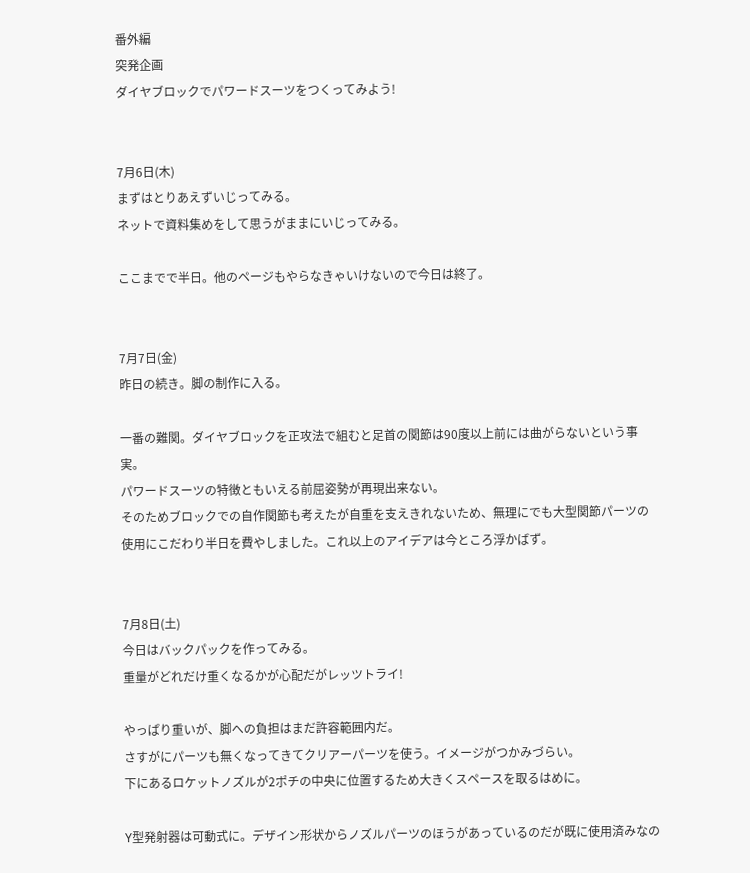番外編
突発企画
ダイヤブロックでパワードスーツをつくってみよう!


7月6日(木)
まずはとりあえずいじってみる。
ネットで資料集めをして思うがままにいじってみる。

ここまでで半日。他のページもやらなきゃいけないので今日は終了。


7月7日(金)
昨日の続き。脚の制作に入る。

一番の難関。ダイヤブロックを正攻法で組むと足首の関節は90度以上前には曲がらないという事実。
パワードスーツの特徴ともいえる前屈姿勢が再現出来ない。
そのためブロックでの自作関節も考えたが自重を支えきれないため、無理にでも大型関節パーツの
使用にこだわり半日を費やしました。これ以上のアイデアは今ところ浮かばず。


7月8日(土)
今日はバックパックを作ってみる。
重量がどれだけ重くなるかが心配だがレッツトライ!

やっぱり重いが、脚への負担はまだ許容範囲内だ。
さすがにパーツも無くなってきてクリアーパーツを使う。イメージがつかみづらい。
下にあるロケットノズルが2ポチの中央に位置するため大きくスペースを取るはめに。

Y型発射器は可動式に。デザイン形状からノズルパーツのほうがあっているのだが既に使用済みなの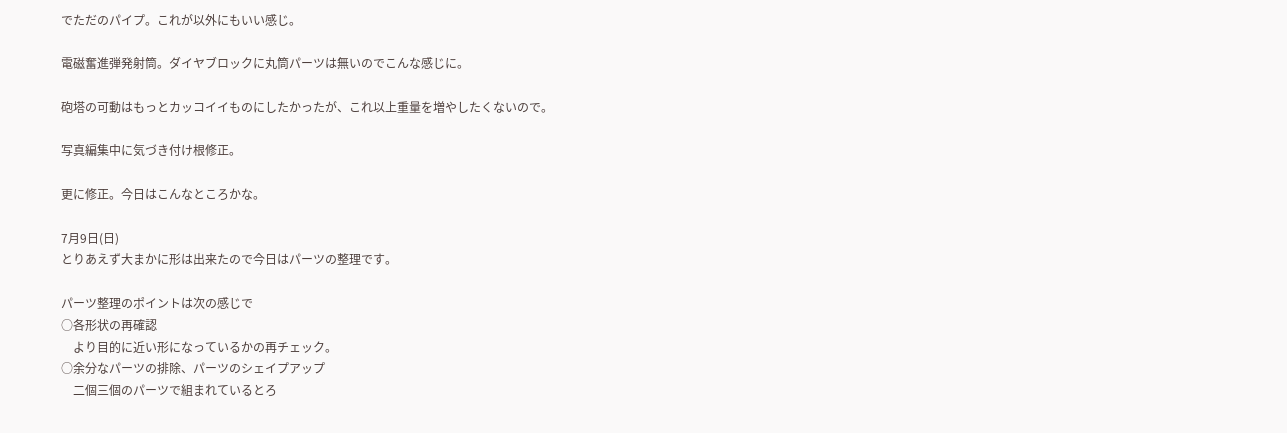でただのパイプ。これが以外にもいい感じ。

電磁奮進弾発射筒。ダイヤブロックに丸筒パーツは無いのでこんな感じに。

砲塔の可動はもっとカッコイイものにしたかったが、これ以上重量を増やしたくないので。

写真編集中に気づき付け根修正。

更に修正。今日はこんなところかな。

7月9日(日)
とりあえず大まかに形は出来たので今日はパーツの整理です。

パーツ整理のポイントは次の感じで
○各形状の再確認
    より目的に近い形になっているかの再チェック。
○余分なパーツの排除、パーツのシェイプアップ
    二個三個のパーツで組まれているとろ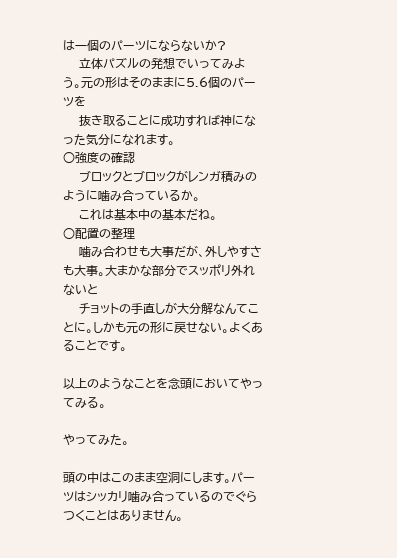は一個のパーツにならないか?
    立体パズルの発想でいってみよう。元の形はそのままに5.6個のパーツを
    抜き取ることに成功すれば神になった気分になれます。
○強度の確認
    ブロックとブロックがレンガ積みのように噛み合っているか。
    これは基本中の基本だね。
○配置の整理
    噛み合わせも大事だが、外しやすさも大事。大まかな部分でスッポリ外れないと
    チョットの手直しが大分解なんてことに。しかも元の形に戻せない。よくあることです。

以上のようなことを念頭においてやってみる。

やってみた。

頭の中はこのまま空洞にします。パーツはシッカリ噛み合っているのでぐらつくことはありません。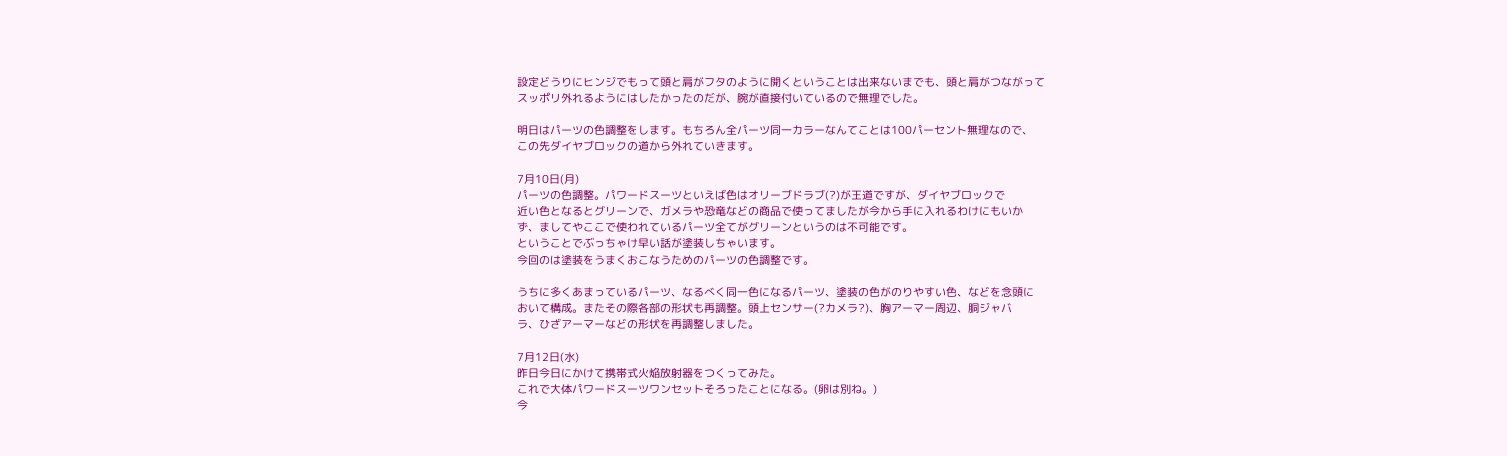設定どうりにヒンジでもって頭と肩がフタのように開くということは出来ないまでも、頭と肩がつながって
スッポリ外れるようにはしたかったのだが、腕が直接付いているので無理でした。

明日はパーツの色調整をします。もちろん全パーツ同一カラーなんてことは100パーセント無理なので、
この先ダイヤブロックの道から外れていきます。

7月10日(月)
パーツの色調整。パワードスーツといえば色はオリーブドラブ(?)が王道ですが、ダイヤブロックで
近い色となるとグリーンで、ガメラや恐竜などの商品で使ってましたが今から手に入れるわけにもいか
ず、ましてやここで使われているパーツ全てがグリーンというのは不可能です。
ということでぶっちゃけ早い話が塗装しちゃいます。
今回のは塗装をうまくおこなうためのパーツの色調整です。

うちに多くあまっているパーツ、なるべく同一色になるパーツ、塗装の色がのりやすい色、などを念頭に
おいて構成。またその際各部の形状も再調整。頭上センサー(?カメラ?)、胸アーマー周辺、胴ジャバ
ラ、ひざアーマーなどの形状を再調整しました。

7月12日(水)
昨日今日にかけて携帯式火焔放射器をつくってみた。
これで大体パワードスーツワンセットそろったことになる。(卵は別ね。)
今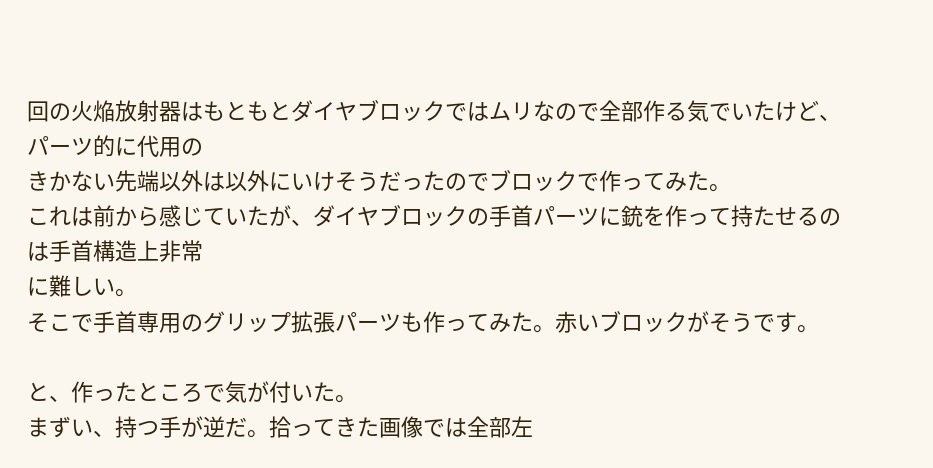回の火焔放射器はもともとダイヤブロックではムリなので全部作る気でいたけど、パーツ的に代用の
きかない先端以外は以外にいけそうだったのでブロックで作ってみた。
これは前から感じていたが、ダイヤブロックの手首パーツに銃を作って持たせるのは手首構造上非常
に難しい。
そこで手首専用のグリップ拡張パーツも作ってみた。赤いブロックがそうです。

と、作ったところで気が付いた。
まずい、持つ手が逆だ。拾ってきた画像では全部左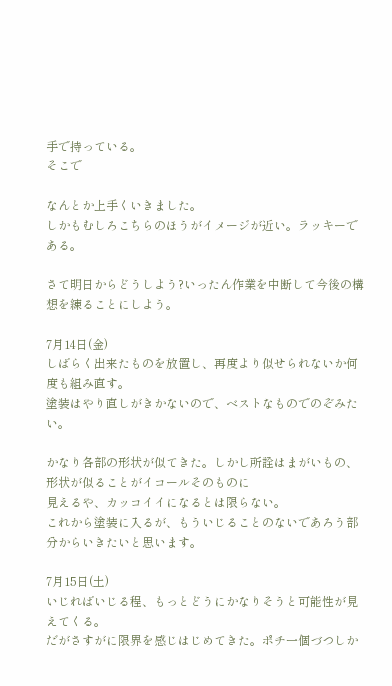手で持っている。
そこで

なんとか上手くいきました。
しかもむしろこちらのほうがイメージが近い。ラッキーである。

さて明日からどうしよう?いったん作業を中断して今後の構想を練ることにしよう。

7月14日(金)
しばらく出来たものを放置し、再度より似せられないか何度も組み直す。
塗装はやり直しがきかないので、ベストなものでのぞみたい。

かなり各部の形状が似てきた。しかし所詮はまがいもの、形状が似ることがイコールそのものに
見えるや、カッコイイになるとは限らない。
これから塗装に入るが、もういじることのないであろう部分からいきたいと思います。

7月15日(土)
いじればいじる程、もっとどうにかなりそうと可能性が見えてくる。
だがさすがに限界を感じはじめてきた。ポチ一個づつしか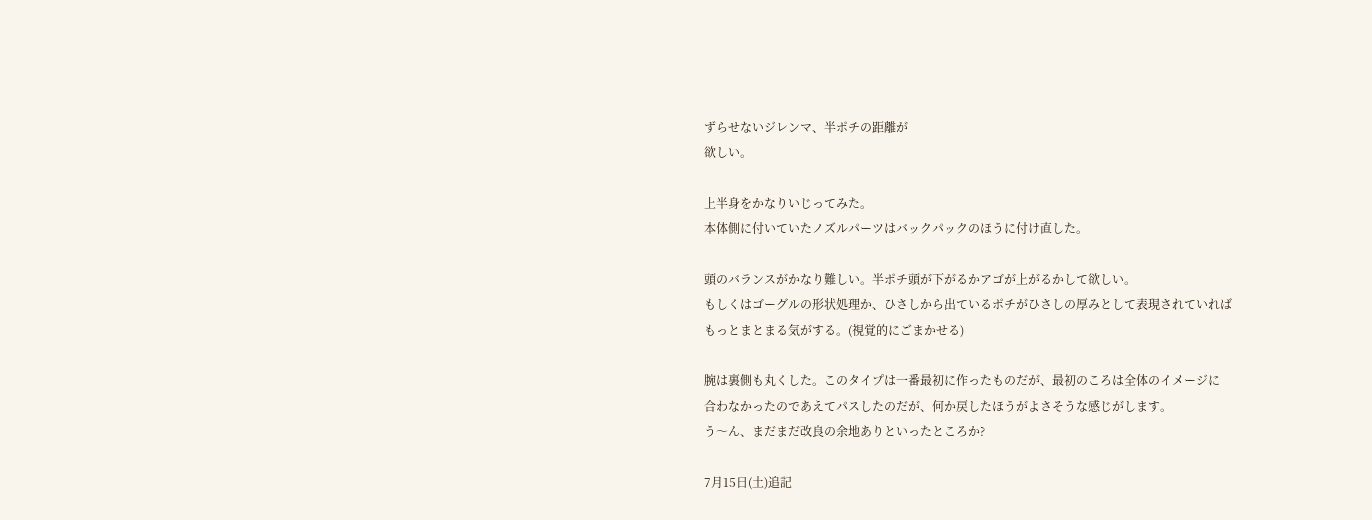ずらせないジレンマ、半ポチの距離が
欲しい。

上半身をかなりいじってみた。
本体側に付いていたノズルパーツはバックパックのほうに付け直した。

頭のバランスがかなり難しい。半ポチ頭が下がるかアゴが上がるかして欲しい。
もしくはゴーグルの形状処理か、ひさしから出ているポチがひさしの厚みとして表現されていれば
もっとまとまる気がする。(視覚的にごまかせる)

腕は裏側も丸くした。このタイプは一番最初に作ったものだが、最初のころは全体のイメージに
合わなかったのであえてパスしたのだが、何か戻したほうがよさそうな感じがします。
う〜ん、まだまだ改良の余地ありといったところか?

7月15日(土)追記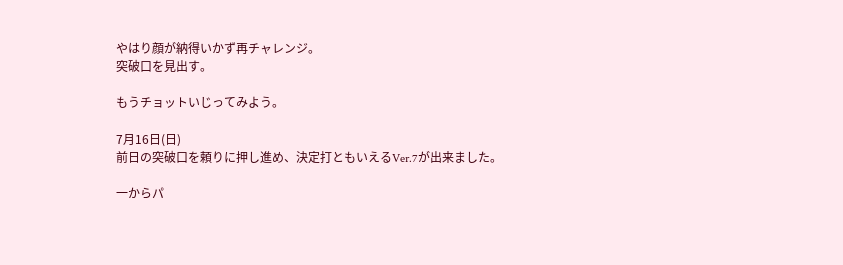やはり顔が納得いかず再チャレンジ。
突破口を見出す。

もうチョットいじってみよう。

7月16日(日)
前日の突破口を頼りに押し進め、決定打ともいえるVer.7が出来ました。

一からパ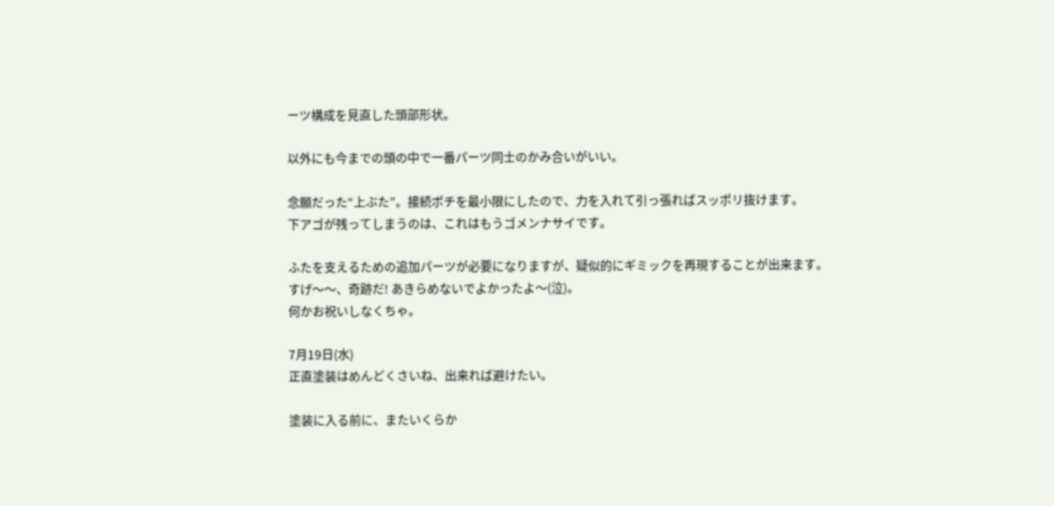ーツ構成を見直した頭部形状。

以外にも今までの頭の中で一番パーツ同士のかみ合いがいい。

念願だった“上ぶた”。接続ポチを最小限にしたので、力を入れて引っ張ればスッポリ抜けます。
下アゴが残ってしまうのは、これはもうゴメンナサイです。

ふたを支えるための追加パーツが必要になりますが、疑似的にギミックを再現することが出来ます。
すげ〜〜、奇跡だ! あきらめないでよかったよ〜(泣)。
何かお祝いしなくちゃ。

7月19日(水)
正直塗装はめんどくさいね、出来れば避けたい。

塗装に入る前に、またいくらか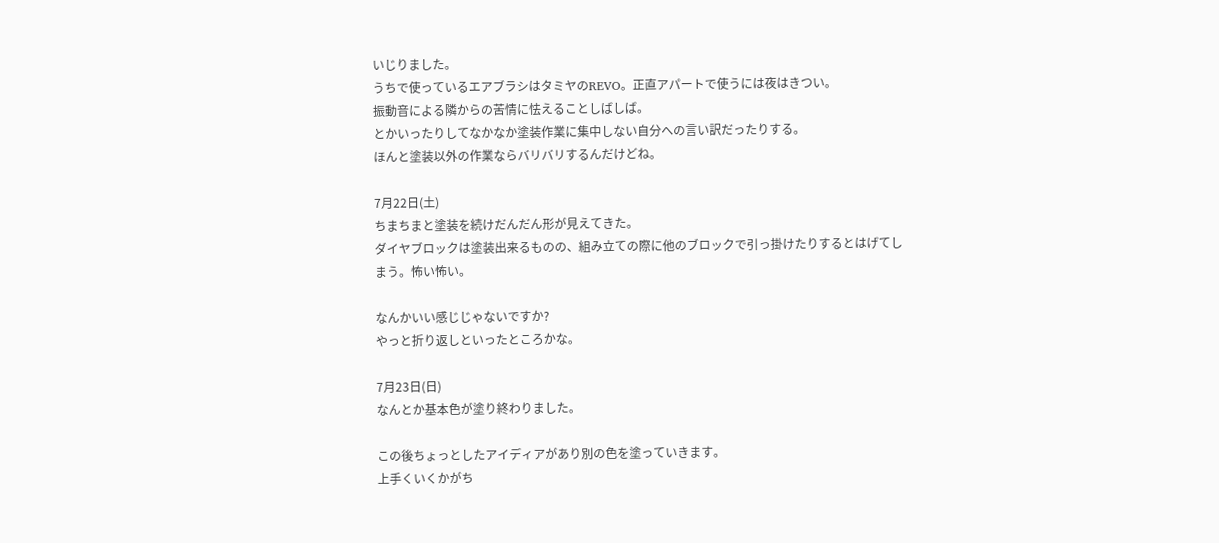いじりました。
うちで使っているエアブラシはタミヤのREVO。正直アパートで使うには夜はきつい。
振動音による隣からの苦情に怯えることしばしば。
とかいったりしてなかなか塗装作業に集中しない自分への言い訳だったりする。
ほんと塗装以外の作業ならバリバリするんだけどね。

7月22日(土)
ちまちまと塗装を続けだんだん形が見えてきた。
ダイヤブロックは塗装出来るものの、組み立ての際に他のブロックで引っ掛けたりするとはげてし
まう。怖い怖い。

なんかいい感じじゃないですか?
やっと折り返しといったところかな。

7月23日(日)
なんとか基本色が塗り終わりました。

この後ちょっとしたアイディアがあり別の色を塗っていきます。
上手くいくかがち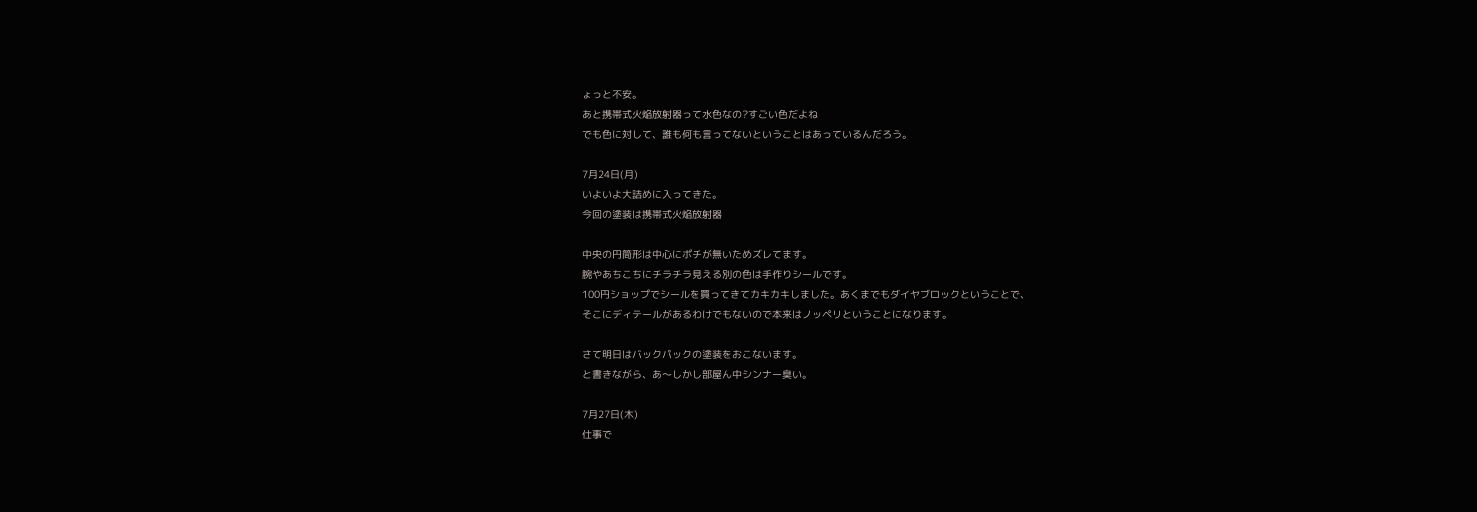ょっと不安。
あと携帯式火焔放射器って水色なの?すごい色だよね
でも色に対して、誰も何も言ってないということはあっているんだろう。

7月24日(月)
いよいよ大詰めに入ってきた。
今回の塗装は携帯式火焔放射器

中央の円筒形は中心にポチが無いためズレてます。
腕やあちこちにチラチラ見える別の色は手作りシールです。
100円ショップでシールを買ってきてカキカキしました。あくまでもダイヤブロックということで、
そこにディテールがあるわけでもないので本来はノッペリということになります。

さて明日はバックパックの塗装をおこないます。
と書きながら、あ〜しかし部屋ん中シンナー臭い。

7月27日(木)
仕事で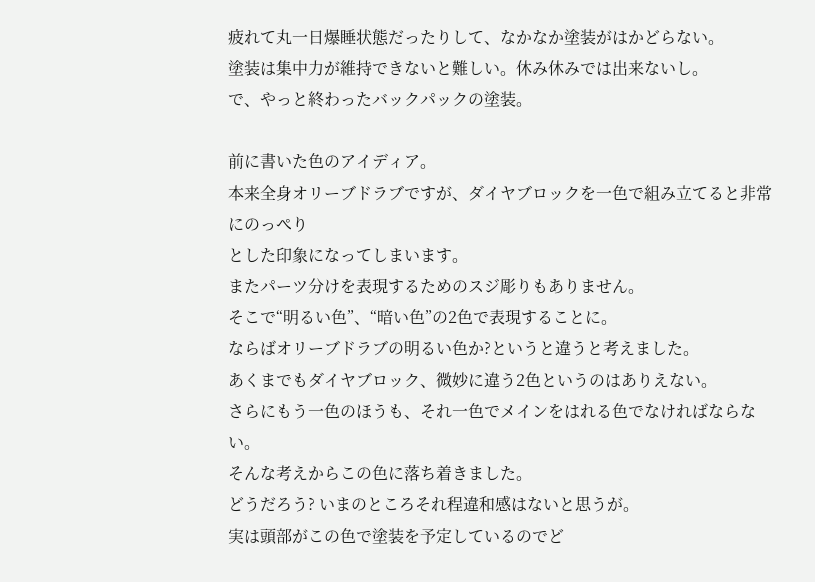疲れて丸一日爆睡状態だったりして、なかなか塗装がはかどらない。
塗装は集中力が維持できないと難しい。休み休みでは出来ないし。
で、やっと終わったバックパックの塗装。

前に書いた色のアイディア。
本来全身オリーブドラブですが、ダイヤブロックを一色で組み立てると非常にのっぺり
とした印象になってしまいます。
またパーツ分けを表現するためのスジ彫りもありません。
そこで“明るい色”、“暗い色”の2色で表現することに。
ならばオリーブドラブの明るい色か?というと違うと考えました。
あくまでもダイヤブロック、微妙に違う2色というのはありえない。
さらにもう一色のほうも、それ一色でメインをはれる色でなければならない。
そんな考えからこの色に落ち着きました。
どうだろう? いまのところそれ程違和感はないと思うが。
実は頭部がこの色で塗装を予定しているのでど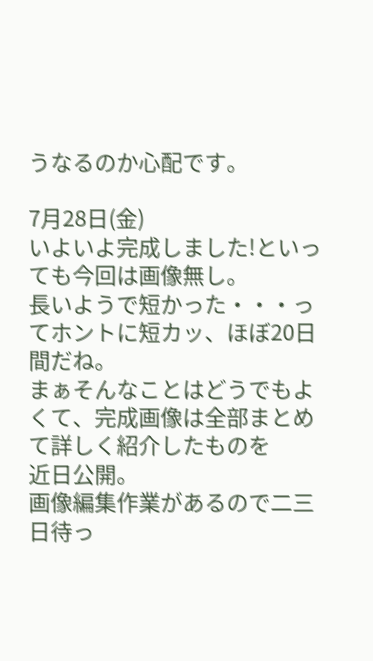うなるのか心配です。

7月28日(金)
いよいよ完成しました!といっても今回は画像無し。
長いようで短かった・・・ってホントに短カッ、ほぼ20日間だね。
まぁそんなことはどうでもよくて、完成画像は全部まとめて詳しく紹介したものを
近日公開。
画像編集作業があるので二三日待っ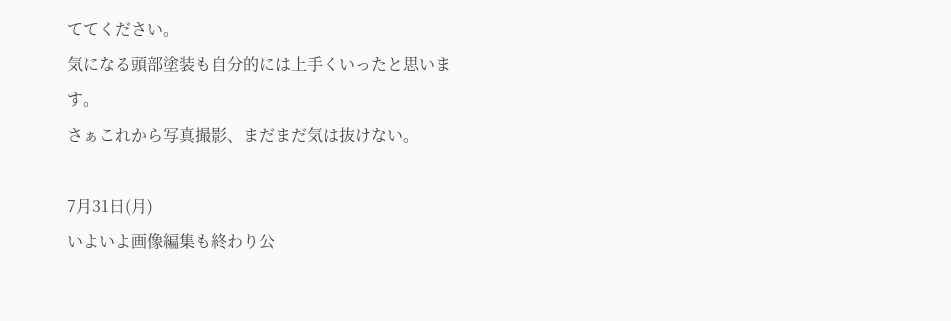ててください。
気になる頭部塗装も自分的には上手くいったと思います。
さぁこれから写真撮影、まだまだ気は抜けない。

7月31日(月)
いよいよ画像編集も終わり公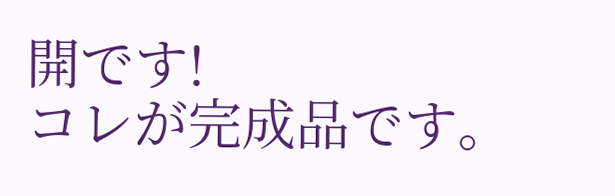開です!
コレが完成品です。